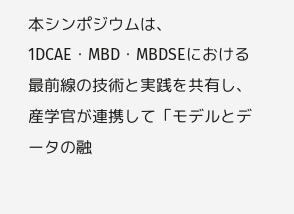本シンポジウムは、1DCAE・MBD・MBDSEにおける最前線の技術と実践を共有し、産学官が連携して「モデルとデータの融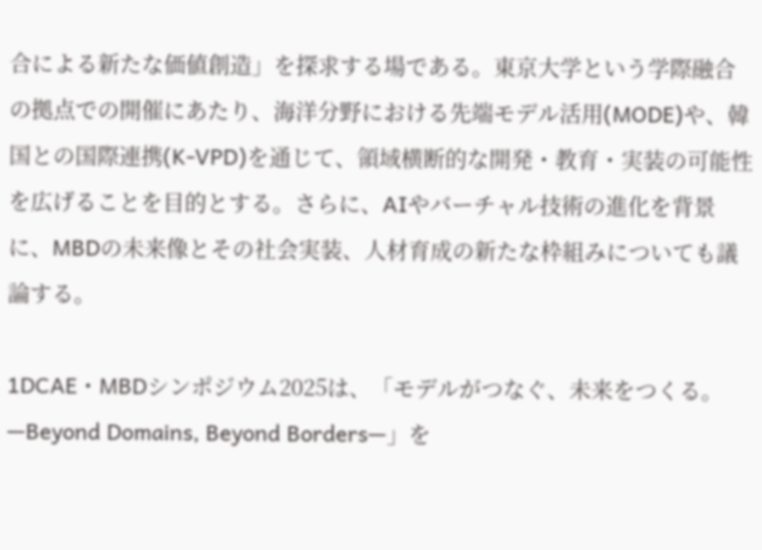合による新たな価値創造」を探求する場である。東京大学という学際融合の拠点での開催にあたり、海洋分野における先端モデル活用(MODE)や、韓国との国際連携(K-VPD)を通じて、領域横断的な開発・教育・実装の可能性を広げることを目的とする。さらに、AIやバーチャル技術の進化を背景に、MBDの未来像とその社会実装、人材育成の新たな枠組みについても議論する。

1DCAE・MBDシンポジウム2025は、「モデルがつなぐ、未来をつくる。—Beyond Domains, Beyond Borders—」を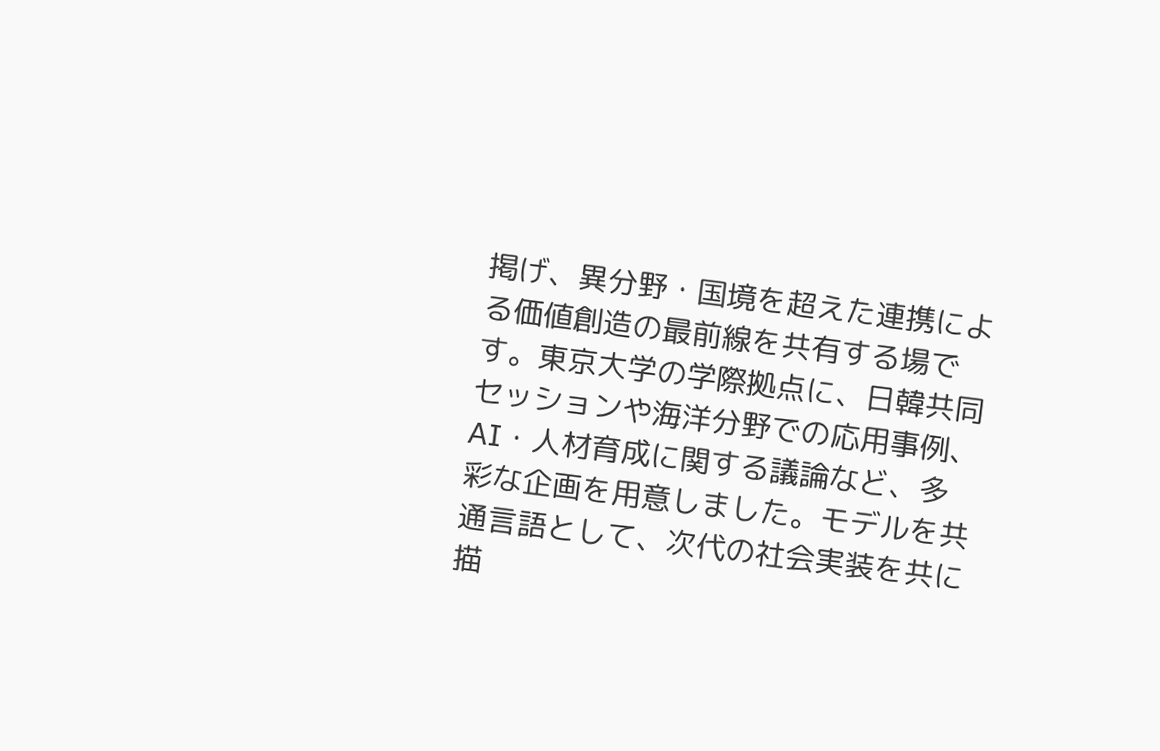掲げ、異分野・国境を超えた連携による価値創造の最前線を共有する場です。東京大学の学際拠点に、日韓共同セッションや海洋分野での応用事例、AI・人材育成に関する議論など、多彩な企画を用意しました。モデルを共通言語として、次代の社会実装を共に描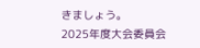きましょう。
2025年度大会委員会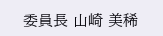委員長 山崎 美稀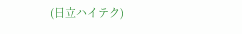(日立ハイテク)